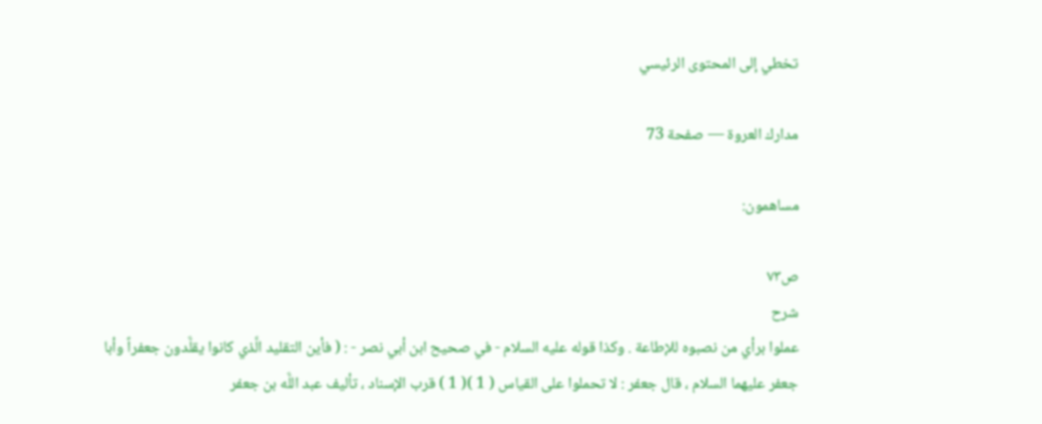تخطي إلى المحتوى الرئيسي

مدارك العروة — صفحة 73

مساهمون:

ص٧٣
شرح
عملوا برأي من نصبوه للإطاعة . وكذا قوله عليه السلام - في صحيح ابن أبي نصر - : ( فأين التقليد الَّذي كانوا يقلَّدون جعفراً وأبا جعفر عليهما السلام ، قال جعفر : لا تحملوا على القياس ( 1 )( 1 ) قرب الإسناد ، تأليف عبد اللَّه بن جعفر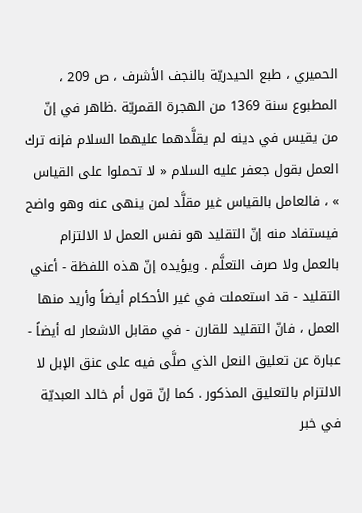الحميري ، طبع الحيدريّة بالنجف الأشرف ، ص 209 ، المطبوع سنة 1369 من الهجرة القمريّة .ظاهر في إنّ من يقيس في دينه لم يقلَّدهما عليهما السلام فإنه ترك العمل بقول جعفر عليه السلام « لا تحملوا على القياس » ، فالعامل بالقياس غير مقلَّد لمن ينهى عنه وهو واضح فيستفاد منه إنّ التقليد هو نفس العمل لا الالتزام بالعمل ولا صرف التعلَّم . ويؤيده إنّ هذه اللفظة - أعني التقليد - قد استعملت في غير الأحكام أيضاً وأريد منها العمل ، فانّ التقليد للقارن - في مقابل الاشعار له أيضاً - عبارة عن تعليق النعل الذي صلَّى فيه على عنق الإبل لا الالتزام بالتعليق المذكور . كما إنّ قول أم خالد العبديّة في خبر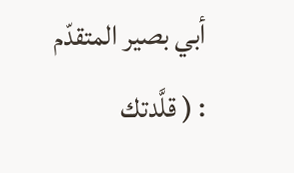أبي بصير المتقدّم : ( قلَّدتك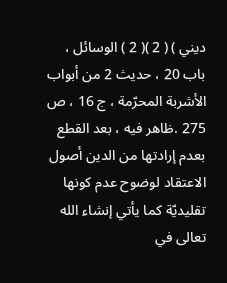ديني ) ( 2 )( 2 ) الوسائل ، باب 20 ، حديث 2 من أبواب الأشربة المحرّمة ، ج 16 ، ص 275 .ظاهر فيه ، بعد القطع بعدم إرادتها من الدين أصول الاعتقاد لوضوح عدم كونها تقليديّة كما يأتي إنشاء الله تعالى في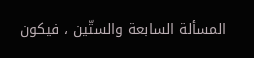المسألة السابعة والستّين ، فيكون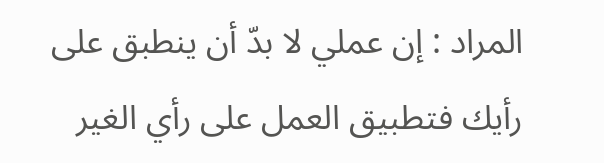المراد : إن عملي لا بدّ أن ينطبق على رأيك فتطبيق العمل على رأي الغير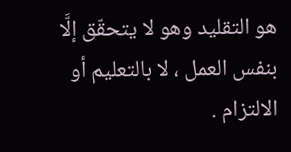هو التقليد وهو لا يتحقّق إلَّا بنفس العمل ، لا بالتعليم أو الالتزام .